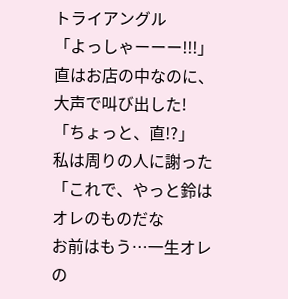トライアングル
「よっしゃーーー!!!」
直はお店の中なのに、大声で叫び出した!
「ちょっと、直!?」
私は周りの人に謝った
「これで、やっと鈴はオレのものだな
お前はもう…一生オレの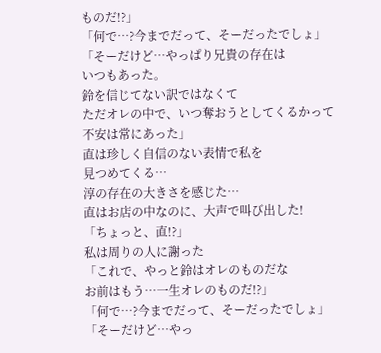ものだ!?」
「何で…?今までだって、そーだったでしょ」
「そーだけど…やっぱり兄貴の存在は
いつもあった。
鈴を信じてない訳ではなくて
ただオレの中で、いつ奪おうとしてくるかって
不安は常にあった」
直は珍しく自信のない表情で私を
見つめてくる…
淳の存在の大きさを感じた…
直はお店の中なのに、大声で叫び出した!
「ちょっと、直!?」
私は周りの人に謝った
「これで、やっと鈴はオレのものだな
お前はもう…一生オレのものだ!?」
「何で…?今までだって、そーだったでしょ」
「そーだけど…やっ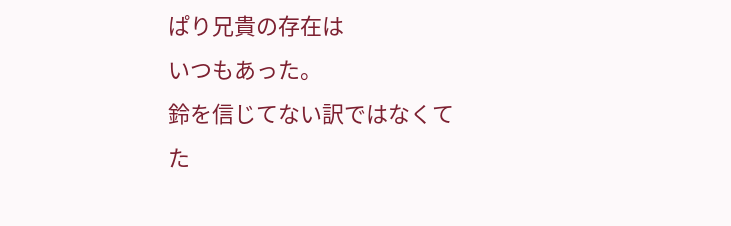ぱり兄貴の存在は
いつもあった。
鈴を信じてない訳ではなくて
た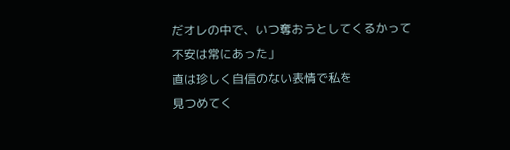だオレの中で、いつ奪おうとしてくるかって
不安は常にあった」
直は珍しく自信のない表情で私を
見つめてく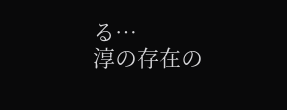る…
淳の存在の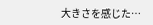大きさを感じた…